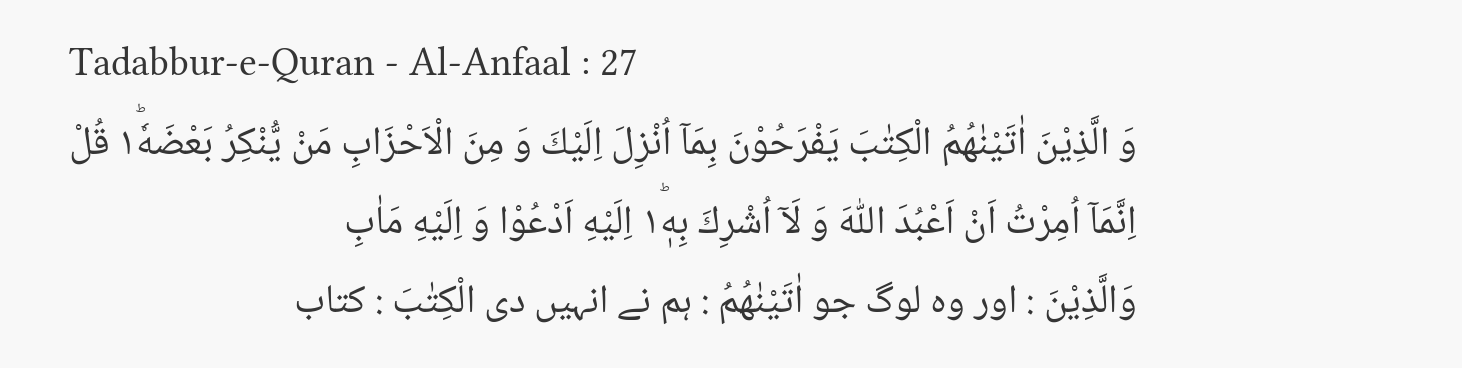Tadabbur-e-Quran - Al-Anfaal : 27
وَ الَّذِیْنَ اٰتَیْنٰهُمُ الْكِتٰبَ یَفْرَحُوْنَ بِمَاۤ اُنْزِلَ اِلَیْكَ وَ مِنَ الْاَحْزَابِ مَنْ یُّنْكِرُ بَعْضَهٗ١ؕ قُلْ اِنَّمَاۤ اُمِرْتُ اَنْ اَعْبُدَ اللّٰهَ وَ لَاۤ اُشْرِكَ بِهٖ١ؕ اِلَیْهِ اَدْعُوْا وَ اِلَیْهِ مَاٰبِ
وَالَّذِيْنَ : اور وہ لوگ جو اٰتَيْنٰهُمُ : ہم نے انہیں دی الْكِتٰبَ : کتاب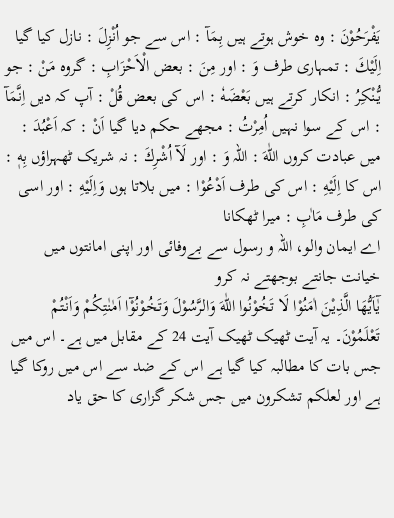يَفْرَحُوْنَ : وہ خوش ہوتے ہیں بِمَآ : اس سے جو اُنْزِلَ : نازل کیا گیا اِلَيْكَ : تمہاری طرف وَ : اور مِنَ : بعض الْاَحْزَابِ : گروہ مَنْ : جو يُّنْكِرُ : انکار کرتے ہیں بَعْضَهٗ : اس کی بعض قُلْ : آپ کہ دیں اِنَّمَآ : اس کے سوا نہیں اُمِرْتُ : مجھے حکم دیا گیا اَنْ : کہ اَعْبُدَ : میں عبادت کروں اللّٰهَ : اللہ وَ : اور لَآ اُشْرِكَ : نہ شریک ٹھہراؤں بِهٖ : اس کا اِلَيْهِ : اس کی طرف اَدْعُوْا : میں بلاتا ہوں وَاِلَيْهِ : اور اسی کی طرف مَاٰبِ : میرا ٹھکانا
اے ایمان والو، اللہ و رسول سے بےوفائی اور اپنی امانتوں میں خیانت جانتے بوجھتے نہ کرو
يٰٓاَيُّھَا الَّذِيْنَ اٰمَنُوْا لَا تَخُوْنُوا اللّٰهَ وَالرَّسُوْلَ وَتَخُوْنُوْٓا اَمٰنٰتِكُمْ وَاَنْتُمْ تَعْلَمُوْنَ۔ یہ آیت ٹھیک ٹھیک آیت 24 کے مقابل میں ہے۔ اس میں جس بات کا مطالبہ کیا گیا ہے اس کے ضد سے اس میں روکا گیا ہے اور لعلکم تشکرون میں جس شکر گزاری کا حق یاد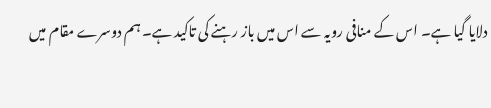دلایا گیا ہے۔ اس کے منافی رویہ سے اس میں باز رہنے کی تاکید ہے۔ ہم دوسرے مقام میں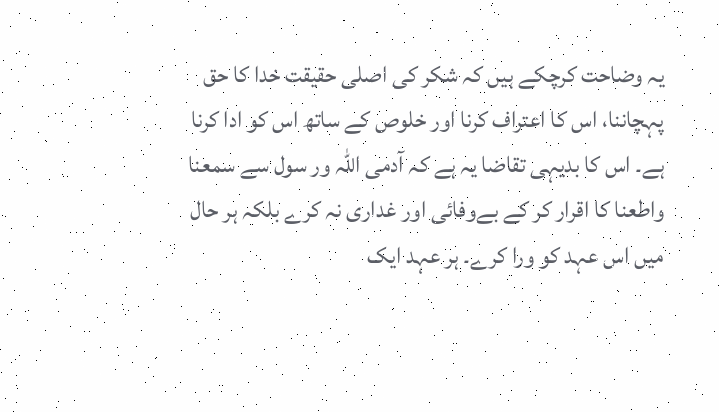یہ وضاحت کرچکے ہیں کہ شکر کی اصلی حقیقت خدا کا حق پہچاننا، اس کا اعتراف کرنا اور خلوص کے ساتھ اس کو ادا کرنا ہے۔ اس کا بدیہی تقاضا یہ ہے کہ آدمی اللہ ور سول سے سمعنا واطعنا کا اقرار کر کے بےوفائی اور غداری نہ کرے بلکہ ہر حال میں اس عہد کو ورا کرے۔ ہر عہد ایک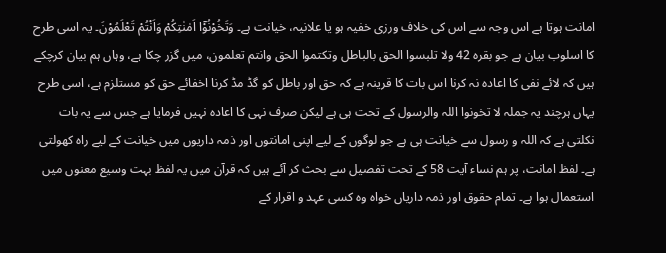امانت ہوتا ہے اس وجہ سے اس کی خلاف ورزی خفیہ ہو یا علانیہ، خیانت ہے۔ وَتَخُوْنُوْٓا اَمٰنٰتِكُمْ وَاَنْتُمْ تَعْلَمُوْنَ۔ یہ اسی طرح کا اسلوب بیان ہے جو بقرہ 42 ولا تلبسوا الحق بالباطل وتکتموا الحق وانتم تعلمون، میں گزر چکا ہے، وہاں ہم بیان کرچکے ہیں کہ لائے نفی کا اعادہ نہ کرنا اس بات کا قرینہ ہے کہ حق اور باطل کو گڈ مڈ کرنا اخفائے حق کو مستلزم ہے، اسی طرح یہاں ہرچند یہ جملہ لا تخونوا اللہ والرسول کے تحت ہی ہے لیکن صرف نہی کا اعادہ نہیں فرمایا ہے جس سے یہ بات نکلتی ہے کہ اللہ و رسول سے خیانت ہی ہے جو لوگوں کے لیے اپنی امانتوں اور ذمہ داریوں میں خیانت کے لیے راہ کھولتی ہے۔ لفظ امانت، پر ہم نساء آیت 58 کے تحت تفصیل سے بحث کر آئے ہیں کہ قرآن میں یہ لفظ بہت وسیع معنوں میں استعمال ہوا ہے۔ تمام حقوق اور ذمہ داریاں خواہ وہ کسی عہد و اقرار کے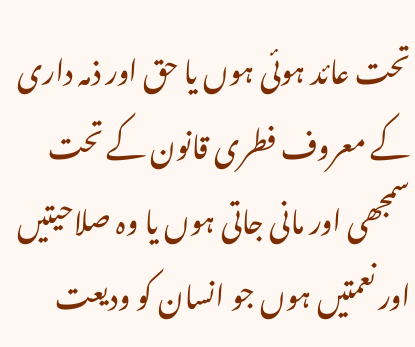تحت عائد ہوئی ہوں یا حق اور ذمہ داری کے معروف فطری قانون کے تحت سمجھی اور مانی جاتی ہوں یا وہ صلاحیتیں اور نعمتیں ہوں جو انسان کو ودیعت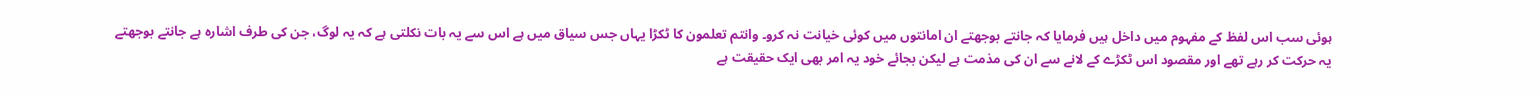ہوئی سب اس لفظ کے مفہوم میں داخل ہیں فرمایا کہ جانتے بوجھتے ان امانتوں میں کوئی خیانت نہ کرو۔ وانتم تعلمون کا ٹکڑا یہاں جس سیاق میں ہے اس سے یہ بات نکلتی ہے کہ یہ لوگ، جن کی طرف اشارہ ہے جانتے بوجھتے یہ حرکت کر رہے تھے اور مقصود اس ٹکڑے کے لانے سے ان کی مذمت ہے لیکن بجائے خود یہ امر بھی ایک حقیقت ہے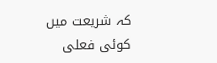کہ شریعت میں کوئی فعلی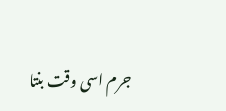جرم اسی وقت بنتا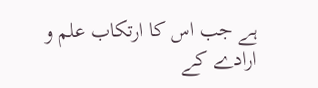ہے جب اس کا ارتکاب علم و ارادے کے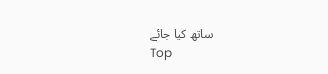ساتھ کیا جائے
Top